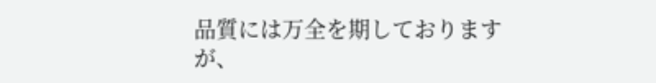品質には万全を期しておりますが、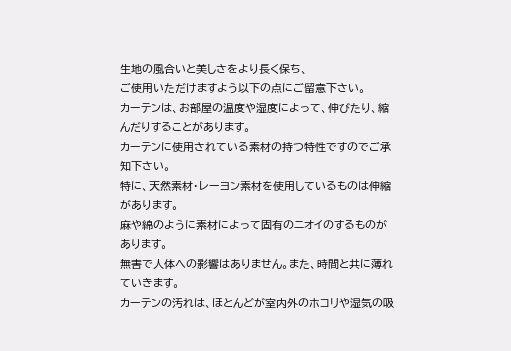生地の風合いと美しさをより長く保ち、
ご使用いただけますよう以下の点にご留意下さい。
カーテンは、お部屋の温度や湿度によって、伸びたり、縮んだりすることがあります。
カーテンに使用されている素材の持つ特性ですのでご承知下さい。
特に、天然素材・レーヨン素材を使用しているものは伸縮があります。
麻や綿のように素材によって固有のニオイのするものがあります。
無害で人体への影響はありません。また、時間と共に薄れていきます。
カーテンの汚れは、ほとんどが室内外のホコリや湿気の吸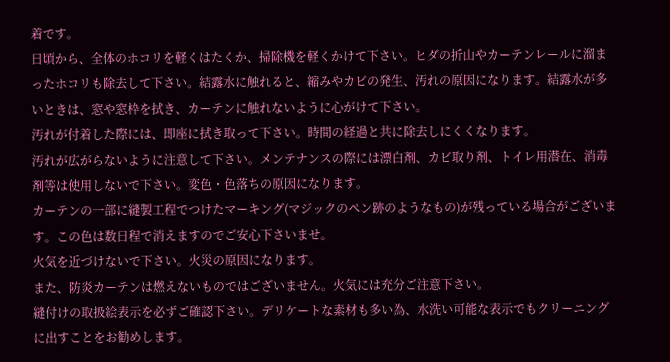着です。
日頃から、全体のホコリを軽くはたくか、掃除機を軽くかけて下さい。ヒダの折山やカーテンレールに溜まったホコリも除去して下さい。結露水に触れると、縮みやカビの発生、汚れの原因になります。結露水が多いときは、窓や窓枠を拭き、カーテンに触れないように心がけて下さい。
汚れが付着した際には、即座に拭き取って下さい。時間の経過と共に除去しにくくなります。
汚れが広がらないように注意して下さい。メンテナンスの際には漂白剤、カビ取り剤、トイレ用潜在、消毒剤等は使用しないで下さい。変色・色落ちの原因になります。
カーテンの一部に縫製工程でつけたマーキング(マジックのペン跡のようなもの)が残っている場合がございます。この色は数日程で消えますのでご安心下さいませ。
火気を近づけないで下さい。火災の原因になります。
また、防炎カーテンは燃えないものではございません。火気には充分ご注意下さい。
縫付けの取扱絵表示を必ずご確認下さい。デリケートな素材も多い為、水洗い可能な表示でもクリーニングに出すことをお勧めします。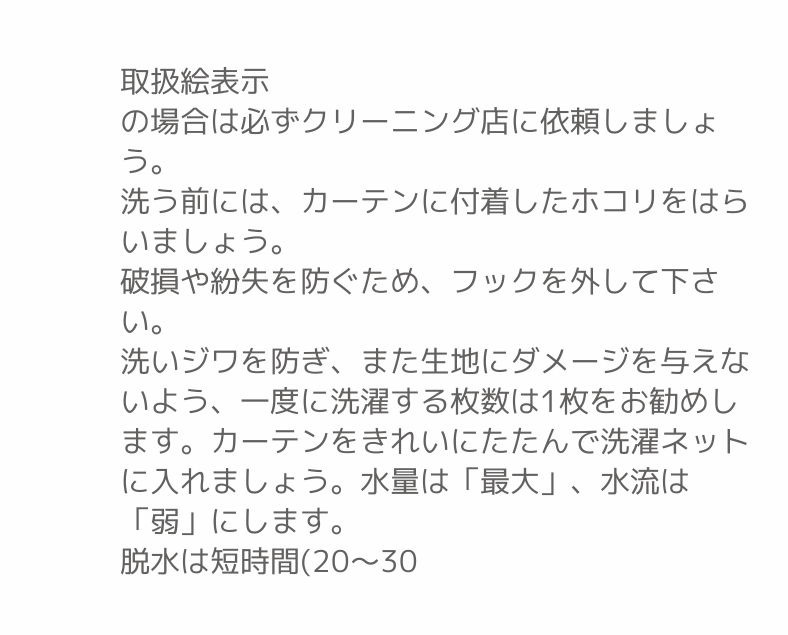取扱絵表示
の場合は必ずクリーニング店に依頼しましょう。
洗う前には、カーテンに付着したホコリをはらいましょう。
破損や紛失を防ぐため、フックを外して下さい。
洗いジワを防ぎ、また生地にダメージを与えないよう、一度に洗濯する枚数は1枚をお勧めします。カーテンをきれいにたたんで洗濯ネットに入れましょう。水量は「最大」、水流は「弱」にします。
脱水は短時間(20〜30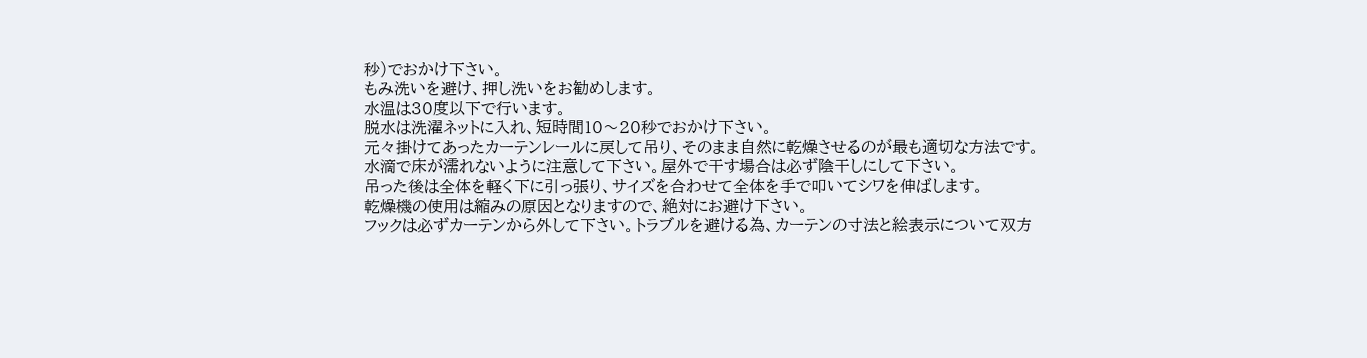秒)でおかけ下さい。
もみ洗いを避け、押し洗いをお勧めします。
水温は30度以下で行います。
脱水は洗濯ネットに入れ、短時間10〜20秒でおかけ下さい。
元々掛けてあったカーテンレールに戻して吊り、そのまま自然に乾燥させるのが最も適切な方法です。
水滴で床が濡れないように注意して下さい。屋外で干す場合は必ず陰干しにして下さい。
吊った後は全体を軽く下に引っ張り、サイズを合わせて全体を手で叩いてシワを伸ばします。
乾燥機の使用は縮みの原因となりますので、絶対にお避け下さい。
フックは必ずカーテンから外して下さい。トラブルを避ける為、カーテンの寸法と絵表示について双方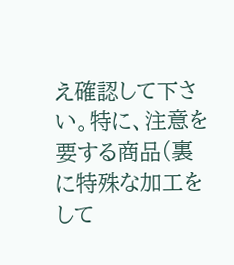え確認して下さい。特に、注意を要する商品(裏に特殊な加工をして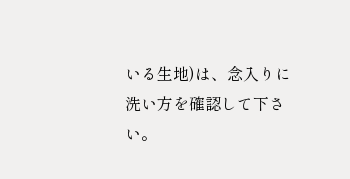いる生地)は、念入りに洗い方を確認して下さい。